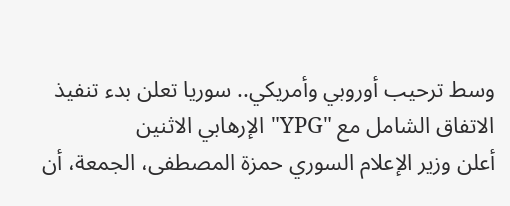وسط ترحيب أوروبي وأمريكي.. سوريا تعلن بدء تنفيذ الاتفاق الشامل مع "YPG" الإرهابي الاثنين
أعلن وزير الإعلام السوري حمزة المصطفى، الجمعة، أن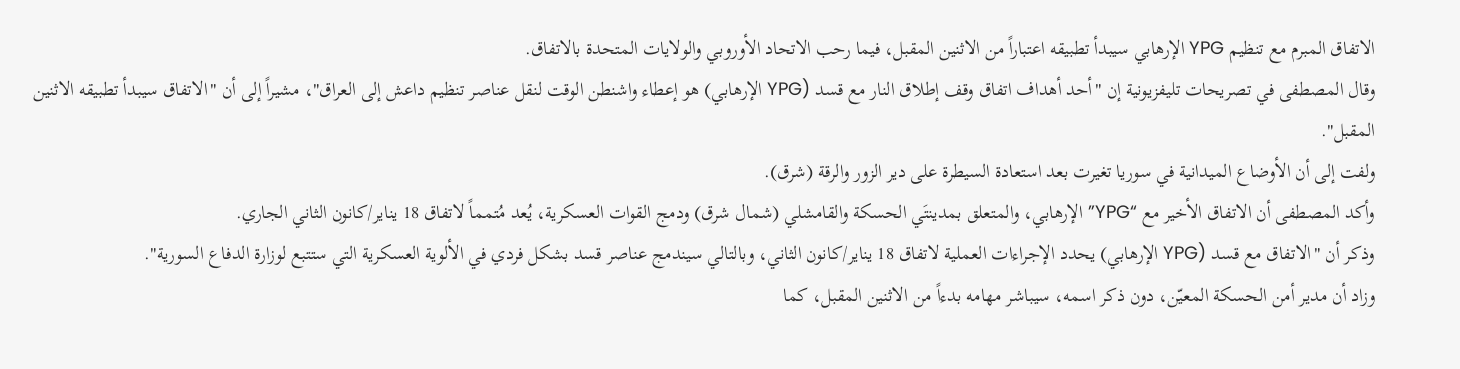الاتفاق المبرم مع تنظيم YPG الإرهابي سيبدأ تطبيقه اعتباراً من الاثنين المقبل، فيما رحب الاتحاد الأوروبي والولايات المتحدة بالاتفاق.
وقال المصطفى في تصريحات تليفزيونية إن "أحد أهداف اتفاق وقف إطلاق النار مع قسد (YPG الإرهابي) هو إعطاء واشنطن الوقت لنقل عناصر تنظيم داعش إلى العراق"، مشيراً إلى أن "الاتفاق سيبدأ تطبيقه الاثنين المقبل".
ولفت إلى أن الأوضاع الميدانية في سوريا تغيرت بعد استعادة السيطرة على دير الزور والرقة (شرق).
وأكد المصطفى أن الاتفاق الأخير مع “YPG” الإرهابي، والمتعلق بمدينتَي الحسكة والقامشلي (شمال شرق) ودمج القوات العسكرية، يُعد مُتمماً لاتفاق 18 يناير/كانون الثاني الجاري.
وذكر أن "الاتفاق مع قسد (YPG الإرهابي) يحدد الإجراءات العملية لاتفاق 18 يناير/كانون الثاني، وبالتالي سيندمج عناصر قسد بشكل فردي في الألوية العسكرية التي ستتبع لوزارة الدفاع السورية".
وزاد أن مدير أمن الحسكة المعيّن، دون ذكر اسمه، سيباشر مهامه بدءاً من الاثنين المقبل، كما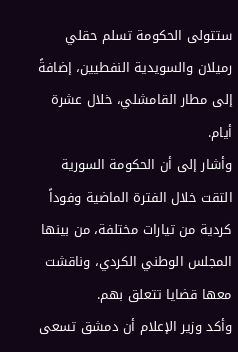ستتولى الحكومة تسلم حقلي رميلان والسويدية النفطيين، إضافةً إلى مطار القامشلي، خلال عشرة أيام.
وأشار إلى أن الحكومة السورية التقت خلال الفترة الماضية وفوداً كردية من تيارات مختلفة، من بينها المجلس الوطني الكردي، وناقشت معها قضايا تتعلق بهم.
وأكد وزير الإعلام أن دمشق تسعى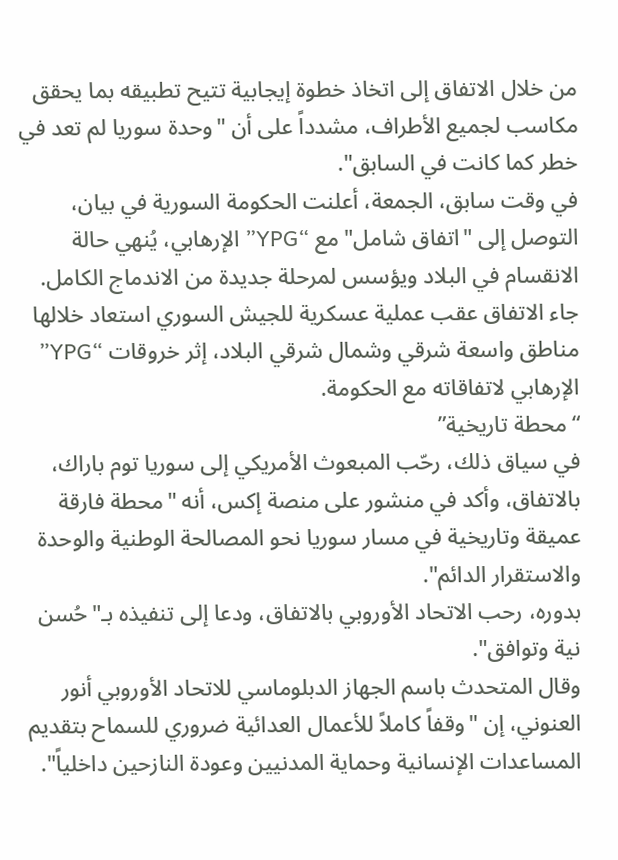من خلال الاتفاق إلى اتخاذ خطوة إيجابية تتيح تطبيقه بما يحقق مكاسب لجميع الأطراف، مشدداً على أن "وحدة سوريا لم تعد في خطر كما كانت في السابق".
في وقت سابق، الجمعة، أعلنت الحكومة السورية في بيان، التوصل إلى "اتفاق شامل" مع “YPG” الإرهابي، يُنهي حالة الانقسام في البلاد ويؤسس لمرحلة جديدة من الاندماج الكامل.
جاء الاتفاق عقب عملية عسكرية للجيش السوري استعاد خلالها مناطق واسعة شرقي وشمال شرقي البلاد، إثر خروقات “YPG” الإرهابي لاتفاقاته مع الحكومة.
“محطة تاريخية”
في سياق ذلك، رحّب المبعوث الأمريكي إلى سوريا توم باراك، بالاتفاق، وأكد في منشور على منصة إكس، أنه "محطة فارقة عميقة وتاريخية في مسار سوريا نحو المصالحة الوطنية والوحدة والاستقرار الدائم".
بدوره، رحب الاتحاد الأوروبي بالاتفاق، ودعا إلى تنفيذه بـ"حُسن نية وتوافق".
وقال المتحدث باسم الجهاز الدبلوماسي للاتحاد الأوروبي أنور العنوني، إن "وقفاً كاملاً للأعمال العدائية ضروري للسماح بتقديم المساعدات الإنسانية وحماية المدنيين وعودة النازحين داخلياً".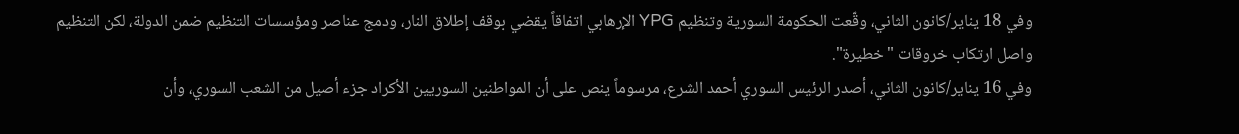وفي 18 يناير/كانون الثاني، وقّعت الحكومة السورية وتنظيم YPG الإرهابي اتفاقاً يقضي بوقف إطلاق النار، ودمج عناصر ومؤسسات التنظيم ضمن الدولة، لكن التنظيم واصل ارتكاب خروقات "خطيرة".
وفي 16 يناير/كانون الثاني، أصدر الرئيس السوري أحمد الشرع، مرسوماً ينص على أن المواطنين السوريين الأكراد جزء أصيل من الشعب السوري، وأن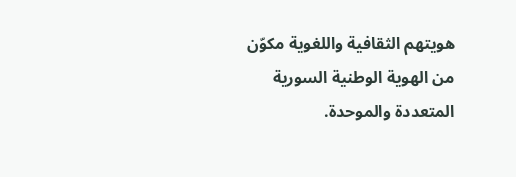هويتهم الثقافية واللغوية مكوّن من الهوية الوطنية السورية المتعددة والموحدة.